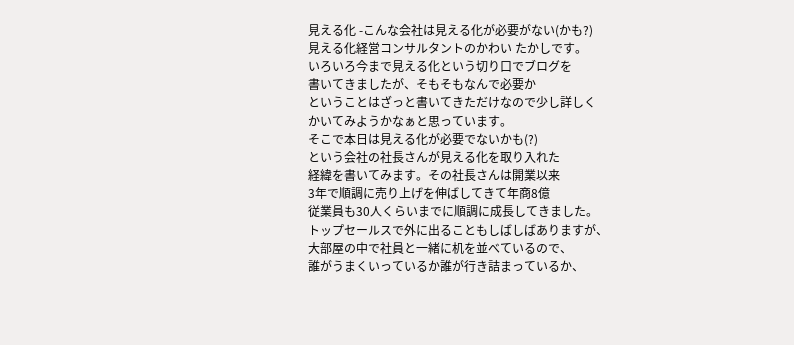見える化 -こんな会社は見える化が必要がない(かも?)
見える化経営コンサルタントのかわい たかしです。
いろいろ今まで見える化という切り口でブログを
書いてきましたが、そもそもなんで必要か
ということはざっと書いてきただけなので少し詳しく
かいてみようかなぁと思っています。
そこで本日は見える化が必要でないかも(?)
という会社の社長さんが見える化を取り入れた
経緯を書いてみます。その社長さんは開業以来
3年で順調に売り上げを伸ばしてきて年商8億
従業員も30人くらいまでに順調に成長してきました。
トップセールスで外に出ることもしばしばありますが、
大部屋の中で社員と一緒に机を並べているので、
誰がうまくいっているか誰が行き詰まっているか、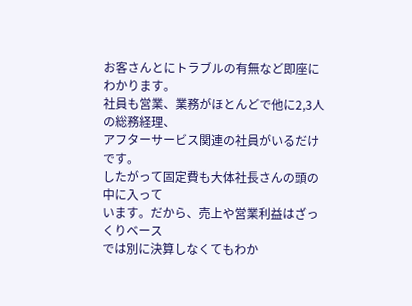お客さんとにトラブルの有無など即座にわかります。
社員も営業、業務がほとんどで他に2,3人の総務経理、
アフターサービス関連の社員がいるだけです。
したがって固定費も大体社長さんの頭の中に入って
います。だから、売上や営業利益はざっくりベース
では別に決算しなくてもわか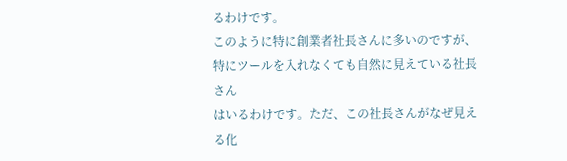るわけです。
このように特に創業者社長さんに多いのですが、
特にツールを入れなくても自然に見えている社長さん
はいるわけです。ただ、この社長さんがなぜ見える化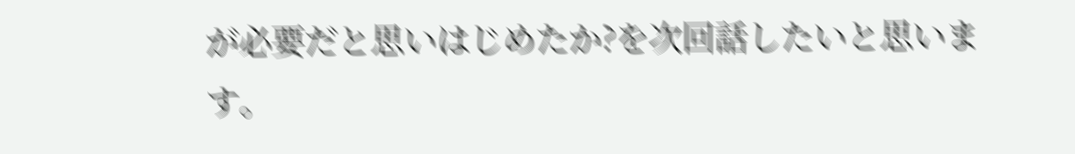が必要だと思いはじめたか?を次回話したいと思います。